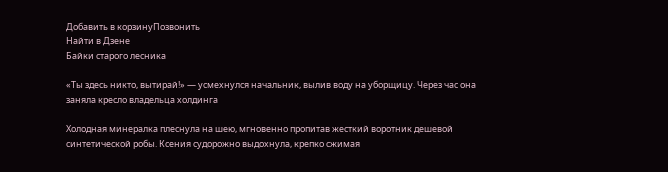Добавить в корзинуПозвонить
Найти в Дзене
Байки старого лесника

«Ты здесь никто, вытирай!» — усмехнулся начальник, вылив воду на уборщицу. Через час она заняла кресло владельца холдинга

Холодная минералка плеснула на шею, мгновенно пропитав жесткий воротник дешевой синтетической робы. Ксения судорожно выдохнула, крепко сжимая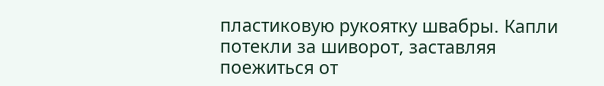пластиковую рукоятку швабры. Капли потекли за шиворот, заставляя поежиться от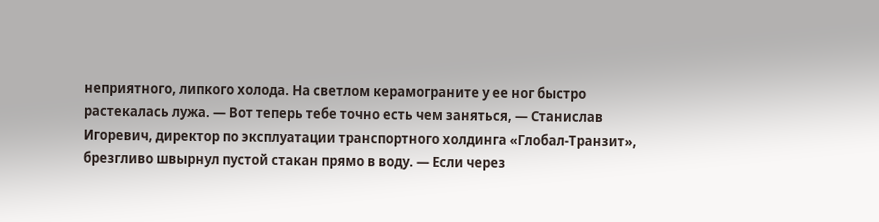неприятного, липкого холода. На светлом керамограните у ее ног быстро растекалась лужа. — Вот теперь тебе точно есть чем заняться, — Станислав Игоревич, директор по эксплуатации транспортного холдинга «Глобал-Транзит», брезгливо швырнул пустой стакан прямо в воду. — Если через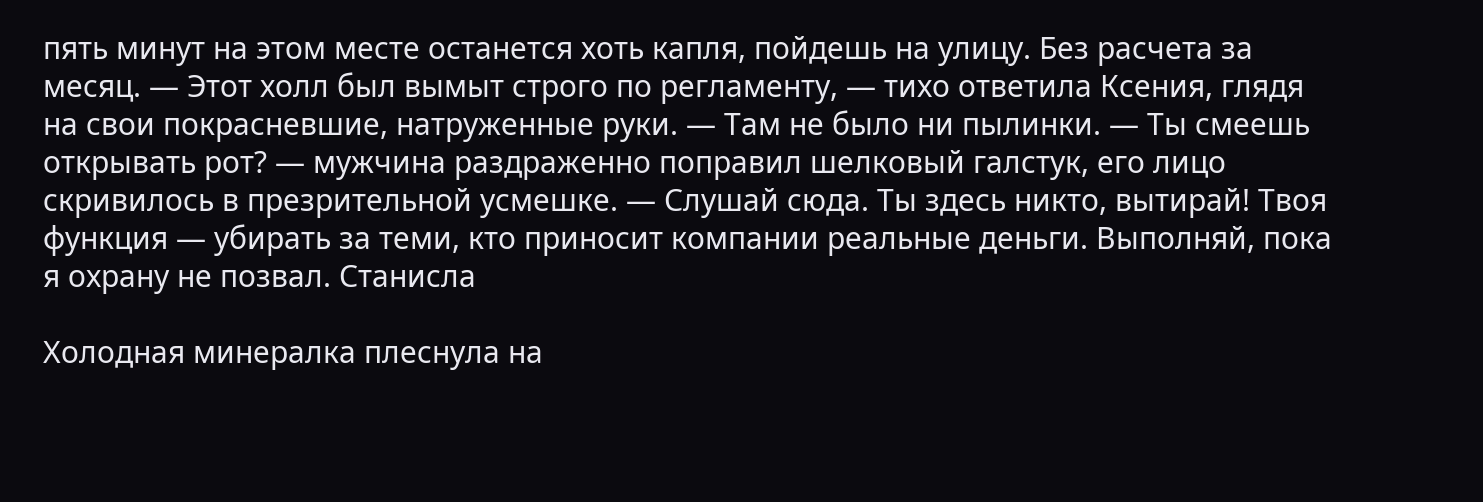пять минут на этом месте останется хоть капля, пойдешь на улицу. Без расчета за месяц. — Этот холл был вымыт строго по регламенту, — тихо ответила Ксения, глядя на свои покрасневшие, натруженные руки. — Там не было ни пылинки. — Ты смеешь открывать рот? — мужчина раздраженно поправил шелковый галстук, его лицо скривилось в презрительной усмешке. — Слушай сюда. Ты здесь никто, вытирай! Твоя функция — убирать за теми, кто приносит компании реальные деньги. Выполняй, пока я охрану не позвал. Станисла

Холодная минералка плеснула на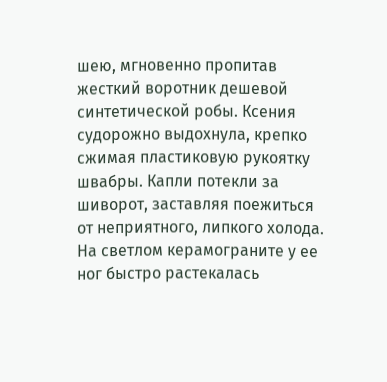шею, мгновенно пропитав жесткий воротник дешевой синтетической робы. Ксения судорожно выдохнула, крепко сжимая пластиковую рукоятку швабры. Капли потекли за шиворот, заставляя поежиться от неприятного, липкого холода. На светлом керамограните у ее ног быстро растекалась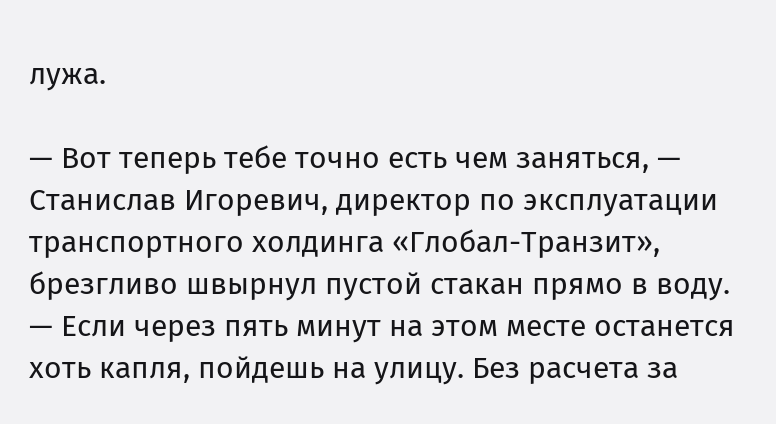лужа.

— Вот теперь тебе точно есть чем заняться, — Станислав Игоревич, директор по эксплуатации транспортного холдинга «Глобал-Транзит», брезгливо швырнул пустой стакан прямо в воду. — Если через пять минут на этом месте останется хоть капля, пойдешь на улицу. Без расчета за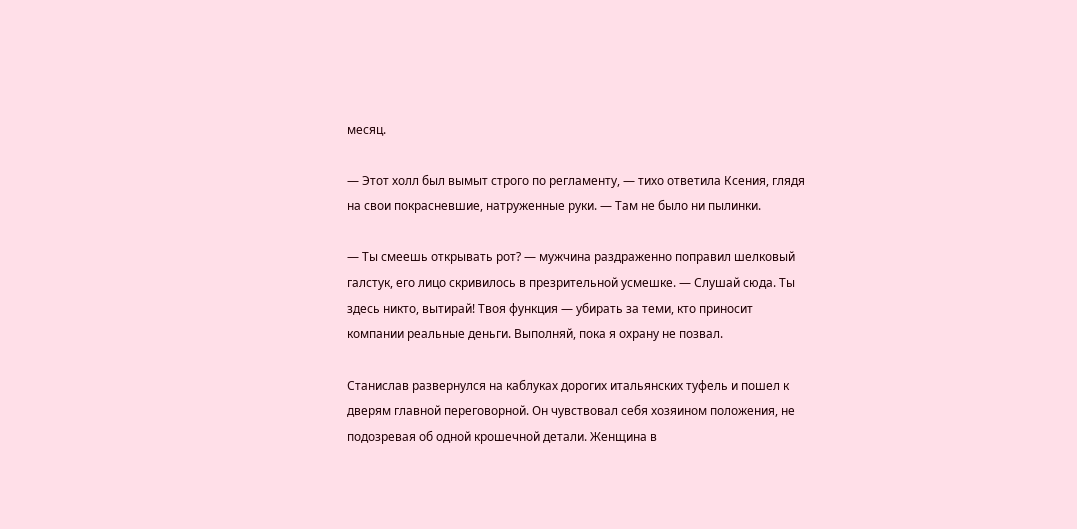месяц.

— Этот холл был вымыт строго по регламенту, — тихо ответила Ксения, глядя на свои покрасневшие, натруженные руки. — Там не было ни пылинки.

— Ты смеешь открывать рот? — мужчина раздраженно поправил шелковый галстук, его лицо скривилось в презрительной усмешке. — Слушай сюда. Ты здесь никто, вытирай! Твоя функция — убирать за теми, кто приносит компании реальные деньги. Выполняй, пока я охрану не позвал.

Станислав развернулся на каблуках дорогих итальянских туфель и пошел к дверям главной переговорной. Он чувствовал себя хозяином положения, не подозревая об одной крошечной детали. Женщина в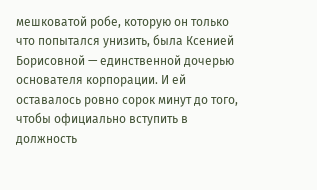мешковатой робе, которую он только что попытался унизить, была Ксенией Борисовной — единственной дочерью основателя корпорации. И ей оставалось ровно сорок минут до того, чтобы официально вступить в должность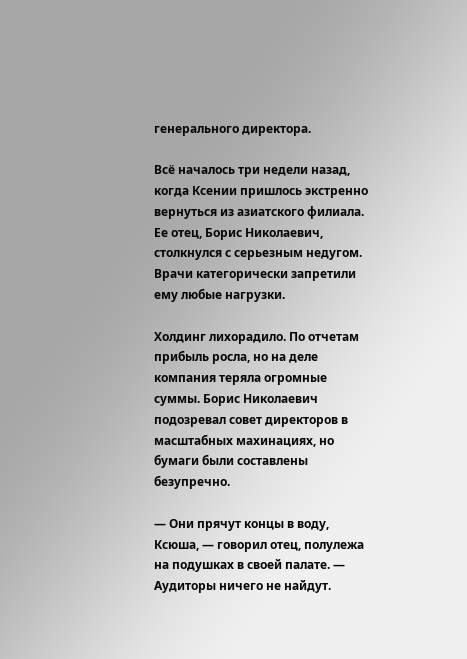генерального директора.

Всё началось три недели назад, когда Ксении пришлось экстренно вернуться из азиатского филиала. Ее отец, Борис Николаевич, столкнулся с серьезным недугом. Врачи категорически запретили ему любые нагрузки.

Холдинг лихорадило. По отчетам прибыль росла, но на деле компания теряла огромные суммы. Борис Николаевич подозревал совет директоров в масштабных махинациях, но бумаги были составлены безупречно.

— Они прячут концы в воду, Ксюша, — говорил отец, полулежа на подушках в своей палате. — Аудиторы ничего не найдут.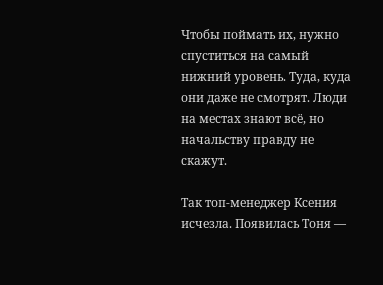Чтобы поймать их, нужно спуститься на самый нижний уровень. Туда, куда они даже не смотрят. Люди на местах знают всё, но начальству правду не скажут.

Так топ-менеджер Ксения исчезла. Появилась Тоня —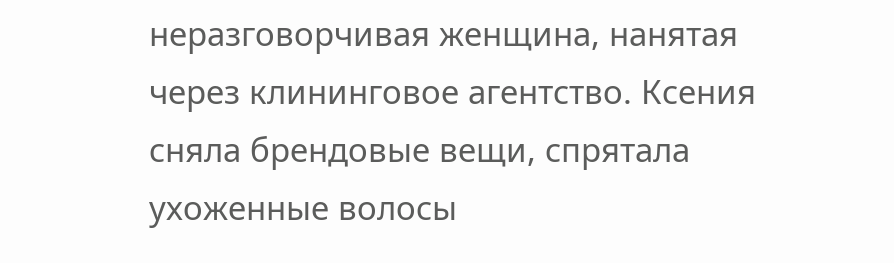неразговорчивая женщина, нанятая через клининговое агентство. Ксения сняла брендовые вещи, спрятала ухоженные волосы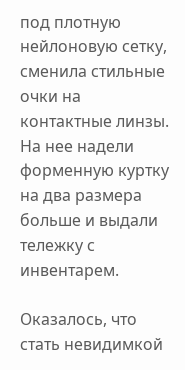под плотную нейлоновую сетку, сменила стильные очки на контактные линзы. На нее надели форменную куртку на два размера больше и выдали тележку с инвентарем.

Оказалось, что стать невидимкой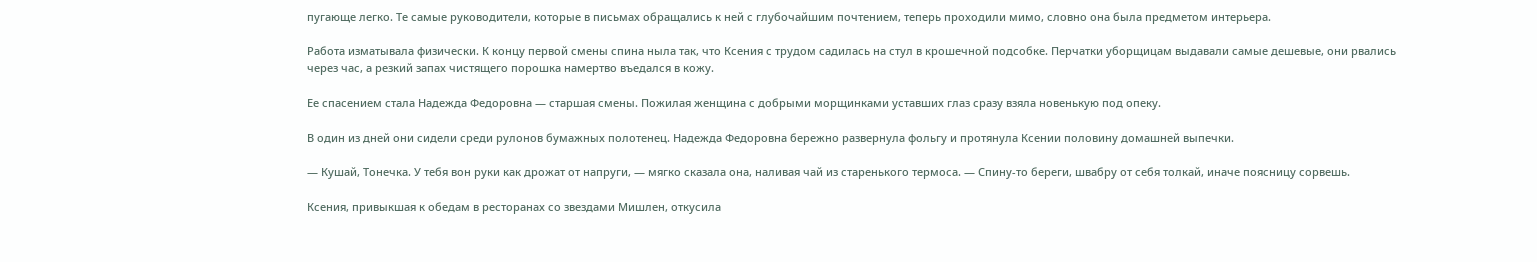пугающе легко. Те самые руководители, которые в письмах обращались к ней с глубочайшим почтением, теперь проходили мимо, словно она была предметом интерьера.

Работа изматывала физически. К концу первой смены спина ныла так, что Ксения с трудом садилась на стул в крошечной подсобке. Перчатки уборщицам выдавали самые дешевые, они рвались через час, а резкий запах чистящего порошка намертво въедался в кожу.

Ее спасением стала Надежда Федоровна — старшая смены. Пожилая женщина с добрыми морщинками уставших глаз сразу взяла новенькую под опеку.

В один из дней они сидели среди рулонов бумажных полотенец. Надежда Федоровна бережно развернула фольгу и протянула Ксении половину домашней выпечки.

— Кушай, Тонечка. У тебя вон руки как дрожат от напруги, — мягко сказала она, наливая чай из старенького термоса. — Спину-то береги, швабру от себя толкай, иначе поясницу сорвешь.

Ксения, привыкшая к обедам в ресторанах со звездами Мишлен, откусила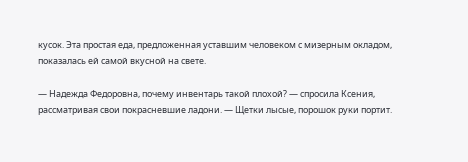кусок. Эта простая еда, предложенная уставшим человеком с мизерным окладом, показалась ей самой вкусной на свете.

— Надежда Федоровна, почему инвентарь такой плохой? — спросила Ксения, рассматривая свои покрасневшие ладони. — Щетки лысые, порошок руки портит.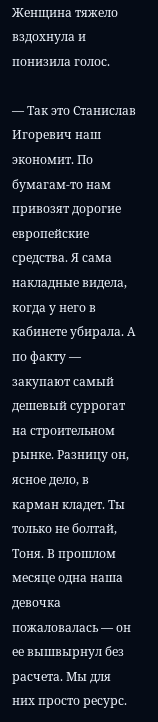Женщина тяжело вздохнула и понизила голос.

— Так это Станислав Игоревич наш экономит. По бумагам-то нам привозят дорогие европейские средства. Я сама накладные видела, когда у него в кабинете убирала. А по факту — закупают самый дешевый суррогат на строительном рынке. Разницу он, ясное дело, в карман кладет. Ты только не болтай, Тоня. В прошлом месяце одна наша девочка пожаловалась — он ее вышвырнул без расчета. Мы для них просто ресурс.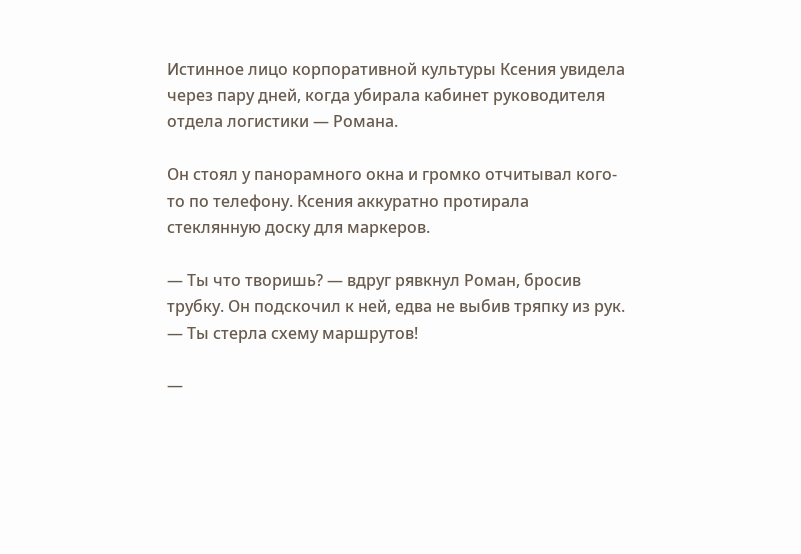Истинное лицо корпоративной культуры Ксения увидела через пару дней, когда убирала кабинет руководителя отдела логистики — Романа.

Он стоял у панорамного окна и громко отчитывал кого-то по телефону. Ксения аккуратно протирала стеклянную доску для маркеров.

— Ты что творишь? — вдруг рявкнул Роман, бросив трубку. Он подскочил к ней, едва не выбив тряпку из рук. — Ты стерла схему маршрутов!

—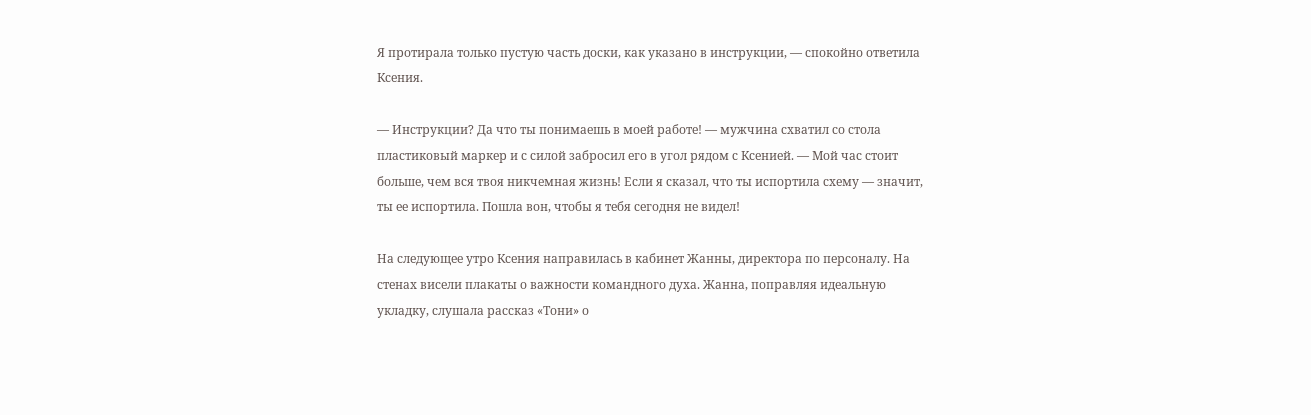Я протирала только пустую часть доски, как указано в инструкции, — спокойно ответила Ксения.

— Инструкции? Да что ты понимаешь в моей работе! — мужчина схватил со стола пластиковый маркер и с силой забросил его в угол рядом с Ксенией. — Мой час стоит больше, чем вся твоя никчемная жизнь! Если я сказал, что ты испортила схему — значит, ты ее испортила. Пошла вон, чтобы я тебя сегодня не видел!

На следующее утро Ксения направилась в кабинет Жанны, директора по персоналу. На стенах висели плакаты о важности командного духа. Жанна, поправляя идеальную укладку, слушала рассказ «Тони» о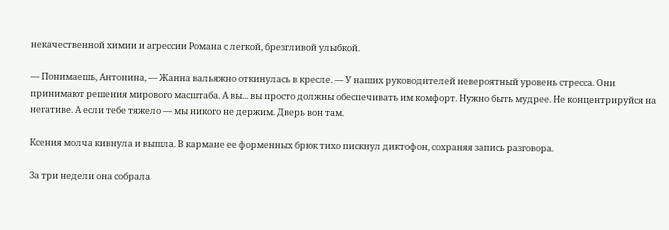некачественной химии и агрессии Романа с легкой, брезгливой улыбкой.

— Понимаешь, Антонина, — Жанна вальяжно откинулась в кресле. — У наших руководителей невероятный уровень стресса. Они принимают решения мирового масштаба. А вы... вы просто должны обеспечивать им комфорт. Нужно быть мудрее. Не концентрируйся на негативе. А если тебе тяжело — мы никого не держим. Дверь вон там.

Ксения молча кивнула и вышла. В кармане ее форменных брюк тихо пискнул диктофон, сохраняя запись разговора.

За три недели она собрала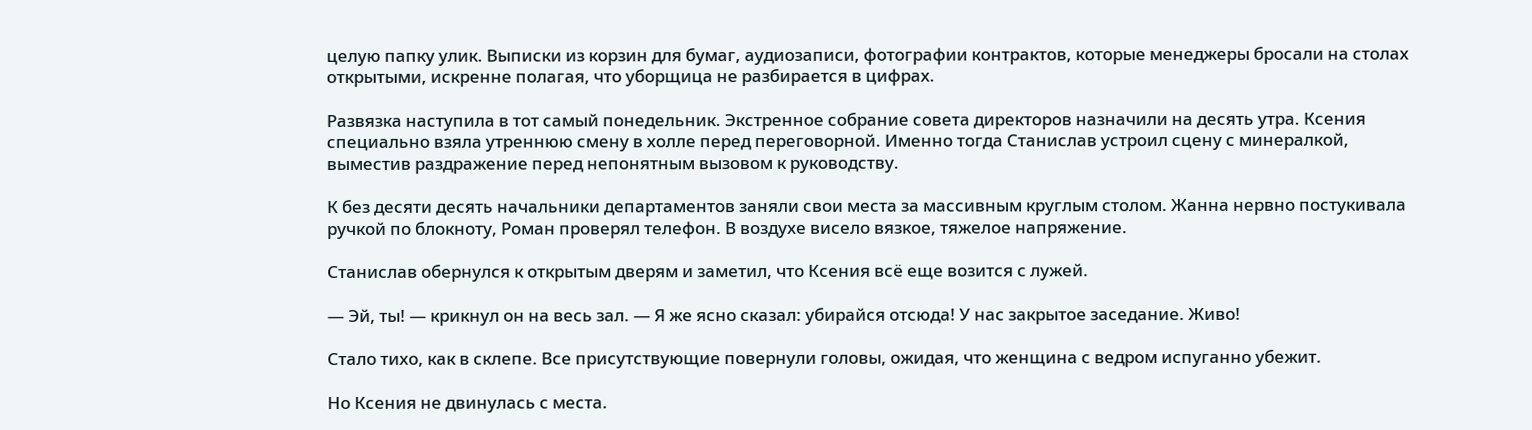целую папку улик. Выписки из корзин для бумаг, аудиозаписи, фотографии контрактов, которые менеджеры бросали на столах открытыми, искренне полагая, что уборщица не разбирается в цифрах.

Развязка наступила в тот самый понедельник. Экстренное собрание совета директоров назначили на десять утра. Ксения специально взяла утреннюю смену в холле перед переговорной. Именно тогда Станислав устроил сцену с минералкой, выместив раздражение перед непонятным вызовом к руководству.

К без десяти десять начальники департаментов заняли свои места за массивным круглым столом. Жанна нервно постукивала ручкой по блокноту, Роман проверял телефон. В воздухе висело вязкое, тяжелое напряжение.

Станислав обернулся к открытым дверям и заметил, что Ксения всё еще возится с лужей.

— Эй, ты! — крикнул он на весь зал. — Я же ясно сказал: убирайся отсюда! У нас закрытое заседание. Живо!

Стало тихо, как в склепе. Все присутствующие повернули головы, ожидая, что женщина с ведром испуганно убежит.

Но Ксения не двинулась с места.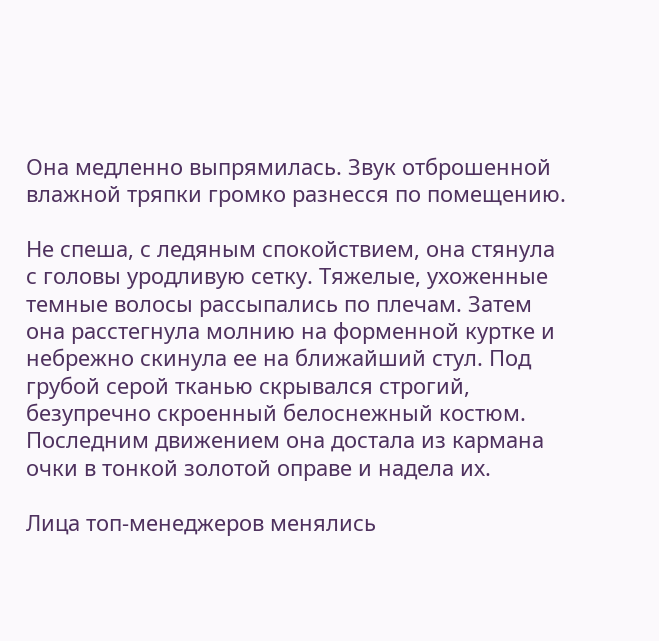Она медленно выпрямилась. Звук отброшенной влажной тряпки громко разнесся по помещению.

Не спеша, с ледяным спокойствием, она стянула с головы уродливую сетку. Тяжелые, ухоженные темные волосы рассыпались по плечам. Затем она расстегнула молнию на форменной куртке и небрежно скинула ее на ближайший стул. Под грубой серой тканью скрывался строгий, безупречно скроенный белоснежный костюм. Последним движением она достала из кармана очки в тонкой золотой оправе и надела их.

Лица топ-менеджеров менялись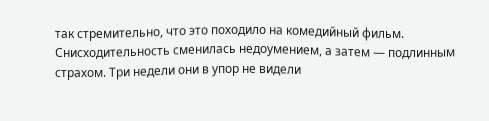так стремительно, что это походило на комедийный фильм. Снисходительность сменилась недоумением, а затем — подлинным страхом. Три недели они в упор не видели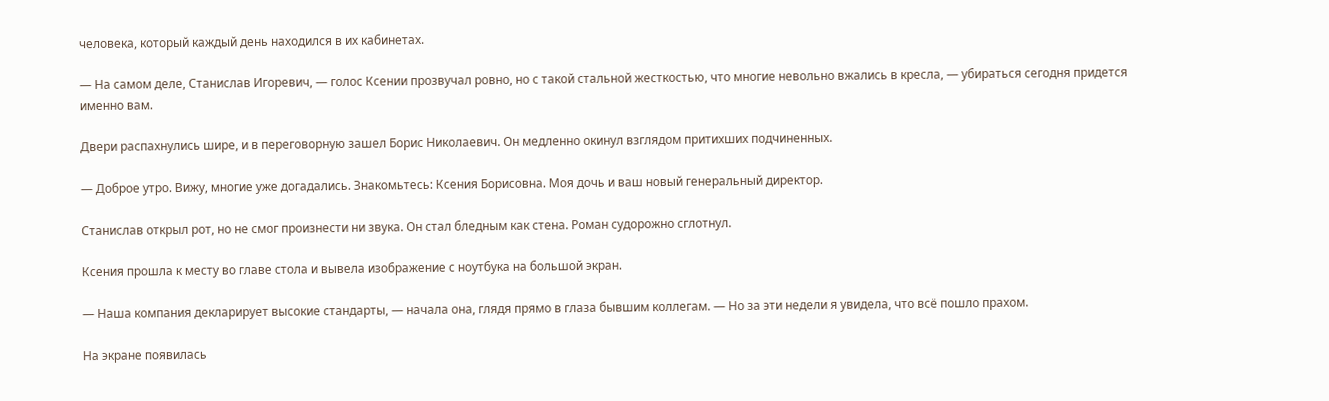человека, который каждый день находился в их кабинетах.

— На самом деле, Станислав Игоревич, — голос Ксении прозвучал ровно, но с такой стальной жесткостью, что многие невольно вжались в кресла, — убираться сегодня придется именно вам.

Двери распахнулись шире, и в переговорную зашел Борис Николаевич. Он медленно окинул взглядом притихших подчиненных.

— Доброе утро. Вижу, многие уже догадались. Знакомьтесь: Ксения Борисовна. Моя дочь и ваш новый генеральный директор.

Станислав открыл рот, но не смог произнести ни звука. Он стал бледным как стена. Роман судорожно сглотнул.

Ксения прошла к месту во главе стола и вывела изображение с ноутбука на большой экран.

— Наша компания декларирует высокие стандарты, — начала она, глядя прямо в глаза бывшим коллегам. — Но за эти недели я увидела, что всё пошло прахом.

На экране появилась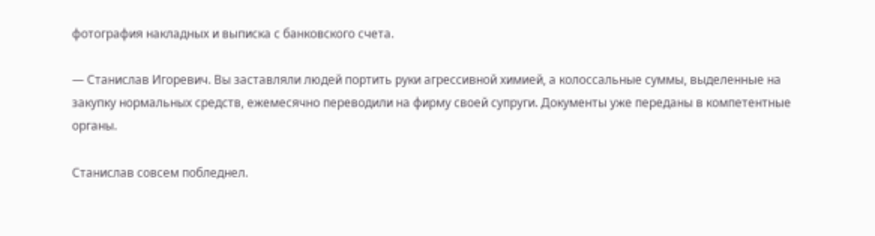фотография накладных и выписка с банковского счета.

— Станислав Игоревич. Вы заставляли людей портить руки агрессивной химией, а колоссальные суммы, выделенные на закупку нормальных средств, ежемесячно переводили на фирму своей супруги. Документы уже переданы в компетентные органы.

Станислав совсем побледнел.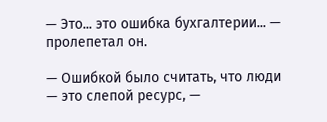— Это... это ошибка бухгалтерии... — пролепетал он.

— Ошибкой было считать, что люди — это слепой ресурс, —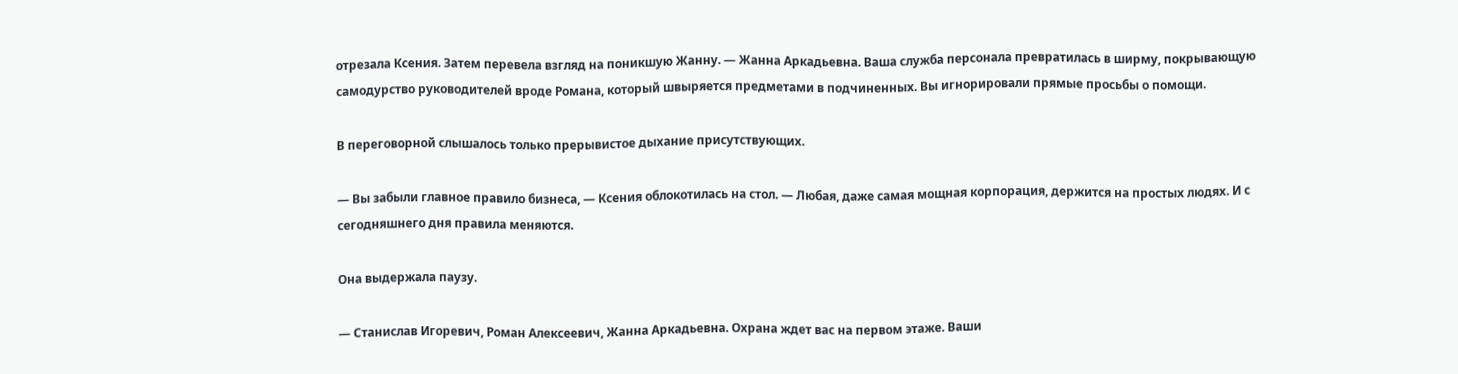отрезала Ксения. Затем перевела взгляд на поникшую Жанну. — Жанна Аркадьевна. Ваша служба персонала превратилась в ширму, покрывающую самодурство руководителей вроде Романа, который швыряется предметами в подчиненных. Вы игнорировали прямые просьбы о помощи.

В переговорной слышалось только прерывистое дыхание присутствующих.

— Вы забыли главное правило бизнеса, — Ксения облокотилась на стол. — Любая, даже самая мощная корпорация, держится на простых людях. И с сегодняшнего дня правила меняются.

Она выдержала паузу.

— Станислав Игоревич, Роман Алексеевич, Жанна Аркадьевна. Охрана ждет вас на первом этаже. Ваши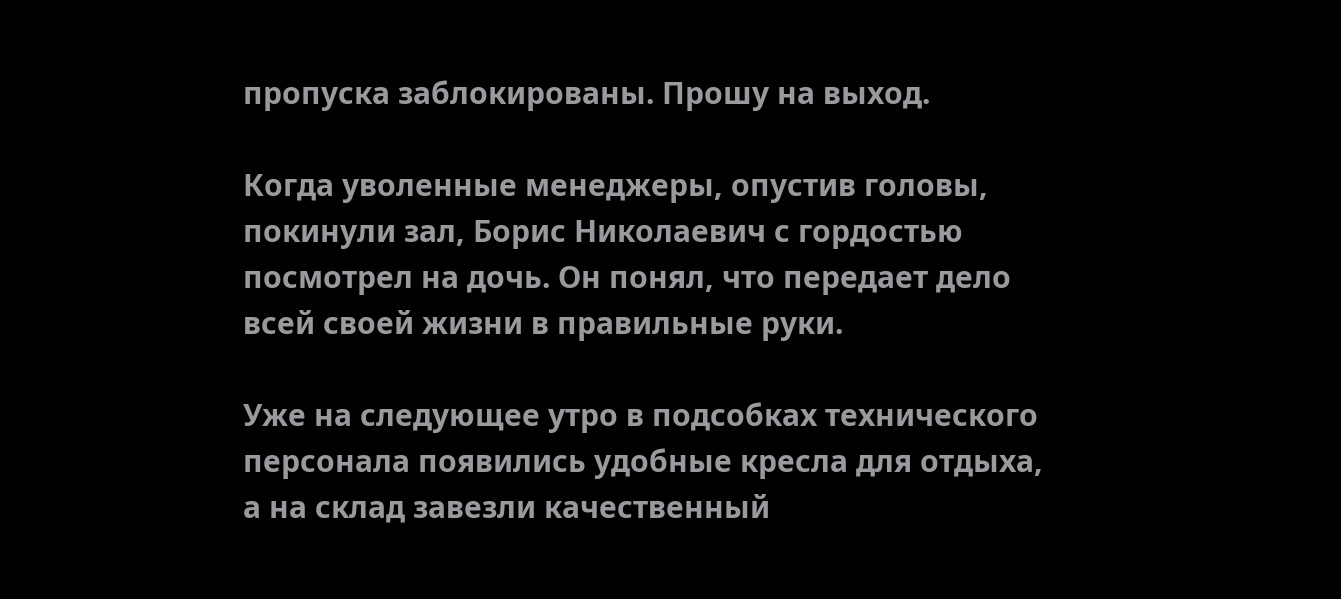пропуска заблокированы. Прошу на выход.

Когда уволенные менеджеры, опустив головы, покинули зал, Борис Николаевич с гордостью посмотрел на дочь. Он понял, что передает дело всей своей жизни в правильные руки.

Уже на следующее утро в подсобках технического персонала появились удобные кресла для отдыха, а на склад завезли качественный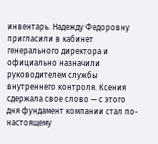инвентарь. Надежду Федоровну пригласили в кабинет генерального директора и официально назначили руководителем службы внутреннего контроля. Ксения сдержала свое слово — с этого дня фундамент компании стал по-настоящему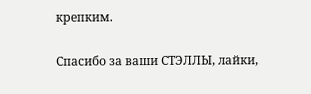крепким.

Спасибо за ваши СТЭЛЛЫ, лайки,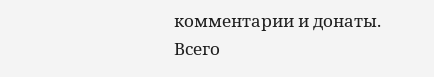комментарии и донаты. Всего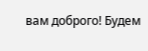вам доброго! Будем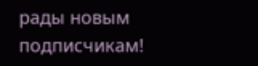рады новым подписчикам!